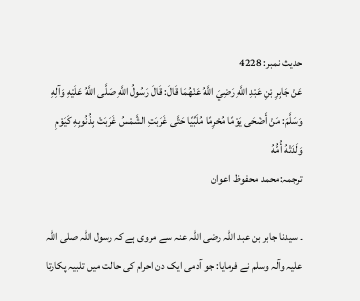حدیث نمبر: 4228
عَنْ جَابِرِ بْنِ عَبْدِ اللَّهِ رَضِيَ اللَّهُ عَنْهُمَا قَالَ: قَالَ رَسُولُ اللَّهِ صَلَّى اللَّهُ عَلَيْهِ وَآلِهِ وَسَلَّمَ: مَنْ أَضْحَى يَوْمًا مُحْرِمًا مُلَبِّيًا حَتَّى غَرَبَتِ الشَّمْسُ غَرَبَتْ بِذُنُوبِهِ كَيَوْمِ وَلَدَتْهُ أُمُّهُ
ترجمہ:محمد محفوظ اعوان

۔ سیدنا جابر بن عبد اللہ رضی اللہ عنہ سے مروی ہے کہ رسول اللہ صلی اللہ علیہ وآلہ وسلم نے فرمایا: جو آدمی ایک دن احرام کی حالت میں تلبیہ پکارتا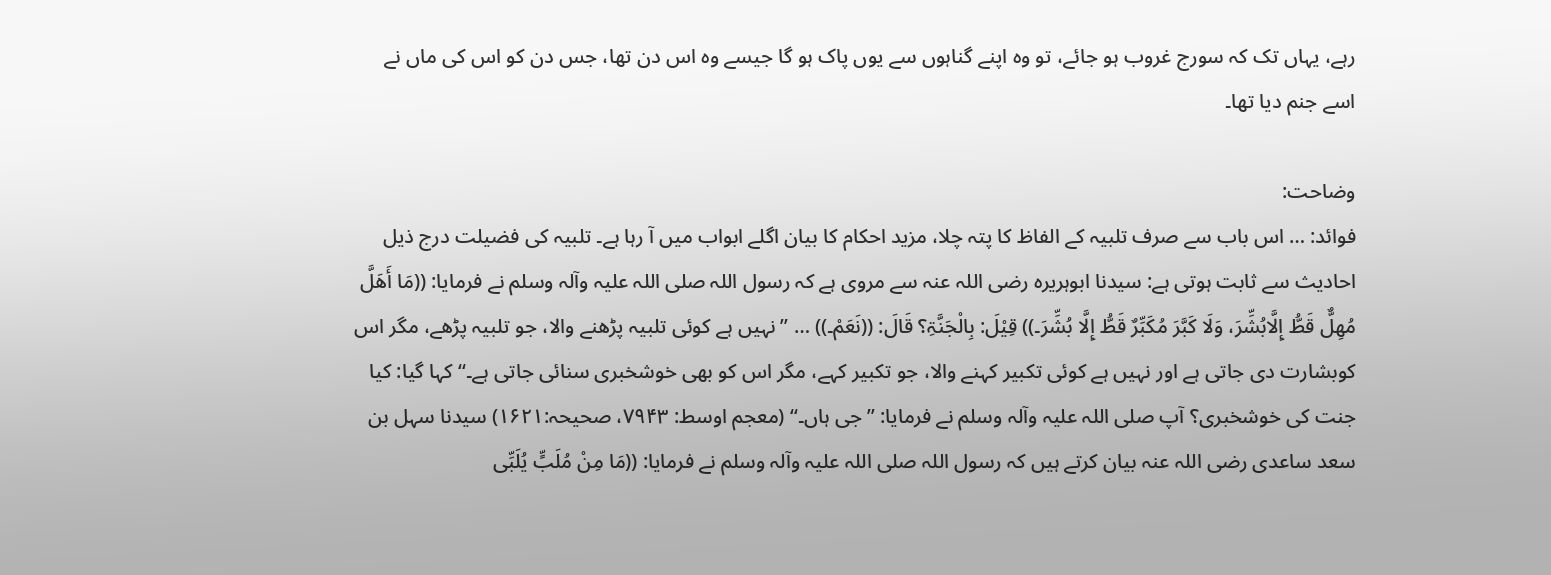رہے، یہاں تک کہ سورج غروب ہو جائے، تو وہ اپنے گناہوں سے یوں پاک ہو گا جیسے وہ اس دن تھا، جس دن کو اس کی ماں نے اسے جنم دیا تھا۔

وضاحت:
فوائد: … اس باب سے صرف تلبیہ کے الفاظ کا پتہ چلا، مزید احکام کا بیان اگلے ابواب میں آ رہا ہے۔ تلبیہ کی فضیلت درج ذیل احادیث سے ثابت ہوتی ہے: سیدنا ابوہریرہ رضی اللہ عنہ سے مروی ہے کہ رسول اللہ صلی اللہ علیہ وآلہ وسلم نے فرمایا: ((مَا أَھَلَّ مُھِلٌّ قَطُّ إِلَّابُشِّرَ، وَلَا کَبَّرَ مُکَبِّرٌ قَطُّ إِلَّا بُشِّرَ۔)) قِیْلَ: بِالْجَنَّۃِ؟ قَالَ: ((نَعَمْ۔)) … ’’نہیں ہے کوئی تلبیہ پڑھنے والا، جو تلبیہ پڑھے، مگر اس کوبشارت دی جاتی ہے اور نہیں ہے کوئی تکبیر کہنے والا، جو تکبیر کہے، مگر اس کو بھی خوشخبری سنائی جاتی ہے۔‘‘ کہا گیا: کیا جنت کی خوشخبری؟ آپ صلی اللہ علیہ وآلہ وسلم نے فرمایا: ’’جی ہاں۔‘‘ (معجم اوسط: ۷۹۴۳، صحیحہ:۱۶۲۱) سیدنا سہل بن سعد ساعدی رضی اللہ عنہ بیان کرتے ہیں کہ رسول اللہ صلی اللہ علیہ وآلہ وسلم نے فرمایا: ((مَا مِنْ مُلَبٍّ یُلَبِّی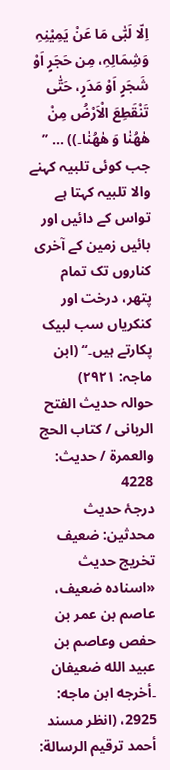اِلّا لَبّٰی مَا عَنْ یَمِیْنِہِ وَشِمَالِہِ، مِن حَجَرٍ اَوْ شَجَرٍ اَوْ مَدَرٍ، حَتّٰی تَنْقَطِعَ الْاَرْضُ مِنْ ھٰھُنٰا وَ ھٰھُنٰا۔)) … ’’ جب کوئی تلبیہ کہنے والا تلبیہ کہتا ہے تواس کے دائیں اور بائیں زمین کے آخری کناروں تک تمام پتھر، درخت اور کنکریاں سب لبیک پکارتے ہیں۔‘‘ (ابن ماجہ: ۲۹۲۱)
حوالہ حدیث الفتح الربانی / كتاب الحج والعمرة / حدیث: 4228
درجۂ حدیث محدثین: ضعیف
تخریج حدیث «اسناده ضعيف، عاصم بن عمر بن حفص وعاصم بن عبيد الله ضعيفان ۔أخرجه ابن ماجه: 2925، (انظر مسند أحمد ترقيم الرسالة: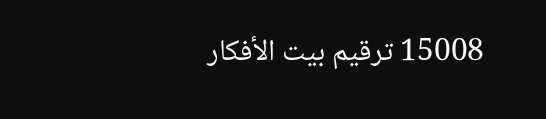15008 ترقیم بيت الأفكار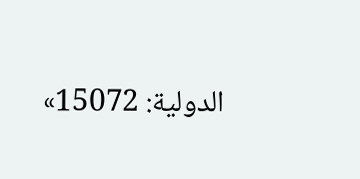الدولية: 15072»